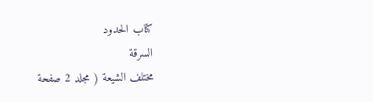كتاب الحدود
السرقة
مختلف الشيعة ( مجلد 2 صفحة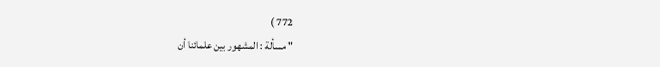772 )
" مسألة : المشهور بين علمائنا أن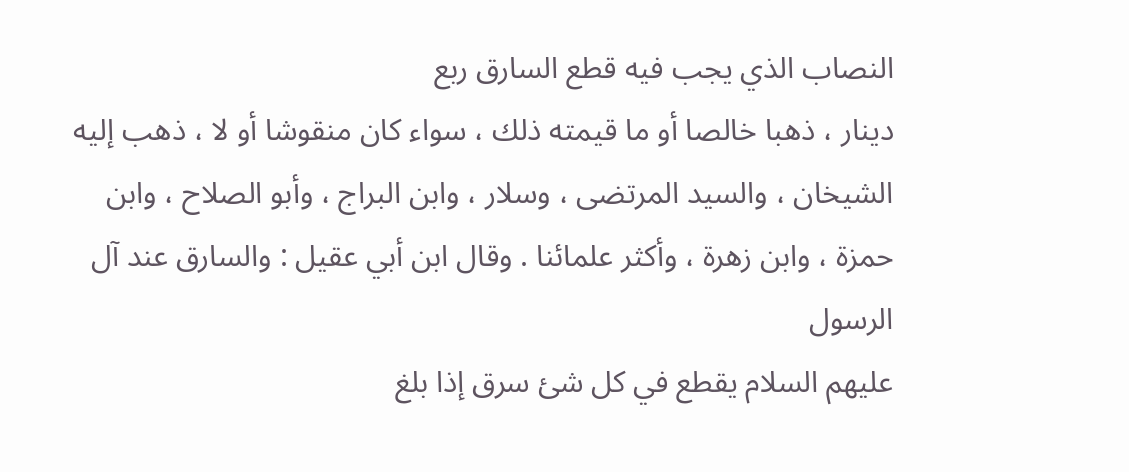النصاب الذي يجب فيه قطع السارق ربع
دينار ، ذهبا خالصا أو ما قيمته ذلك ، سواء كان منقوشا أو لا ، ذهب إليه
الشيخان ، والسيد المرتضى ، وسلار ، وابن البراج ، وأبو الصلاح ، وابن
حمزة ، وابن زهرة ، وأكثر علمائنا . وقال ابن أبي عقيل : والسارق عند آل الرسول
عليهم السلام يقطع في كل شئ سرق إذا بلغ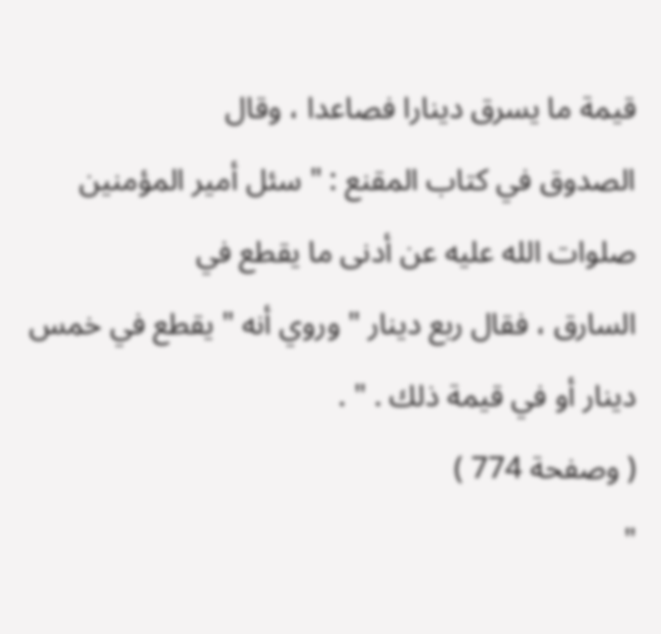قيمة ما يسرق دينارا فصاعدا ، وقال
الصدوق في كتاب المقنع : " سئل أمير المؤمنين صلوات الله عليه عن أدنى ما يقطع في
السارق ، فقال ربع دينار " وروي أنه " يقطع في خمس دينار أو في قيمة ذلك . " .
( وصفحة 774 )
"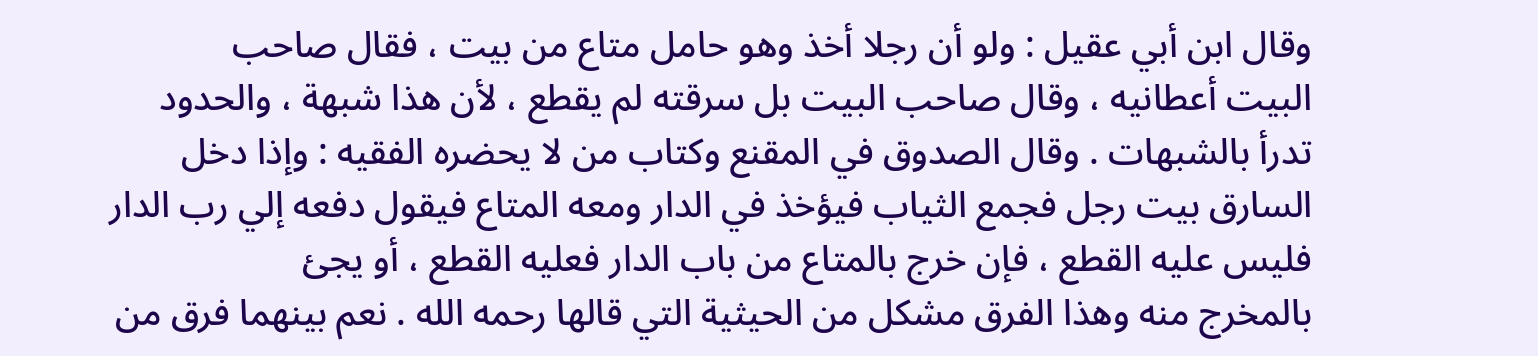وقال ابن أبي عقيل : ولو أن رجلا أخذ وهو حامل متاع من بيت ، فقال صاحب
البيت أعطانيه ، وقال صاحب البيت بل سرقته لم يقطع ، لأن هذا شبهة ، والحدود
تدرأ بالشبهات . وقال الصدوق في المقنع وكتاب من لا يحضره الفقيه : وإذا دخل
السارق بيت رجل فجمع الثياب فيؤخذ في الدار ومعه المتاع فيقول دفعه إلي رب الدار
فليس عليه القطع ، فإن خرج بالمتاع من باب الدار فعليه القطع ، أو يجئ
بالمخرج منه وهذا الفرق مشكل من الحيثية التي قالها رحمه الله . نعم بينهما فرق من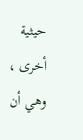حيثية أخرى ، وهي أن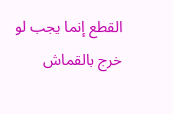القطع إنما يجب لو خرج بالقماش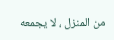من المنزل ، لا يجمعه